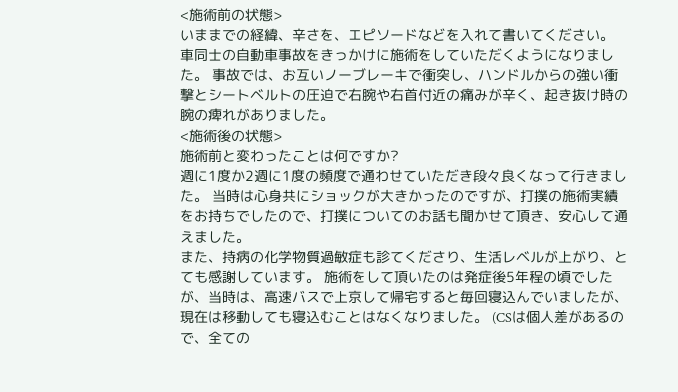<施術前の状態>
いままでの経緯、辛さを、エピソードなどを入れて書いてください。
車同士の自動車事故をきっかけに施術をしていただくようになりました。 事故では、お互いノーブレーキで衝突し、ハンドルからの強い衝撃とシートベルトの圧迫で右腕や右首付近の痛みが辛く、起き抜け時の腕の痺れがありました。
<施術後の状態>
施術前と変わったことは何ですか?
週に1度か2週に1度の頻度で通わせていただき段々良くなって行きました。 当時は心身共にショックが大きかったのですが、打撲の施術実績をお持ちでしたので、打撲についてのお話も聞かせて頂き、安心して通えました。
また、持病の化学物質過敏症も診てくださり、生活レベルが上がり、とても感謝しています。 施術をして頂いたのは発症後5年程の頃でしたが、当時は、高速バスで上京して帰宅すると毎回寝込んでいましたが、現在は移動しても寝込むことはなくなりました。 (CSは個人差があるので、全ての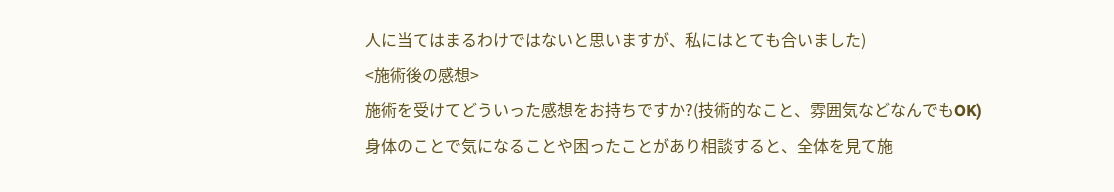人に当てはまるわけではないと思いますが、私にはとても合いました)
<施術後の感想>
施術を受けてどういった感想をお持ちですか?(技術的なこと、雰囲気などなんでもOK)
身体のことで気になることや困ったことがあり相談すると、全体を見て施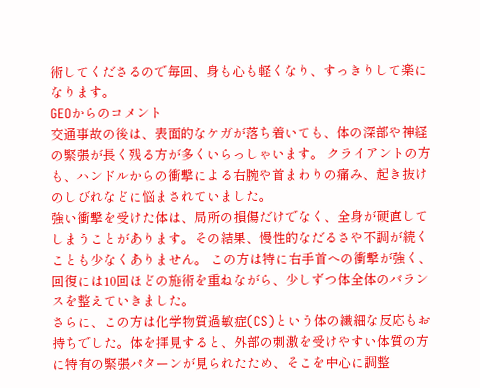術してくださるので毎回、身も心も軽くなり、すっきりして楽になります。
GEOからのコメント
交通事故の後は、表面的なケガが落ち着いても、体の深部や神経の緊張が長く残る方が多くいらっしゃいます。 クライアントの方も、ハンドルからの衝撃による右腕や首まわりの痛み、起き抜けのしびれなどに悩まされていました。
強い衝撃を受けた体は、局所の損傷だけでなく、全身が硬直してしまうことがあります。その結果、慢性的なだるさや不調が続くことも少なくありません。 この方は特に右手首への衝撃が強く、回復には10回ほどの施術を重ねながら、少しずつ体全体のバランスを整えていきました。
さらに、この方は化学物質過敏症(CS)という体の繊細な反応もお持ちでした。体を拝見すると、外部の刺激を受けやすい体質の方に特有の緊張パターンが見られたため、そこを中心に調整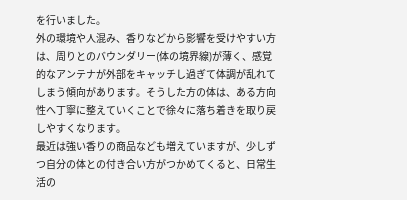を行いました。
外の環境や人混み、香りなどから影響を受けやすい方は、周りとのバウンダリー(体の境界線)が薄く、感覚的なアンテナが外部をキャッチし過ぎて体調が乱れてしまう傾向があります。そうした方の体は、ある方向性へ丁寧に整えていくことで徐々に落ち着きを取り戻しやすくなります。
最近は強い香りの商品なども増えていますが、少しずつ自分の体との付き合い方がつかめてくると、日常生活の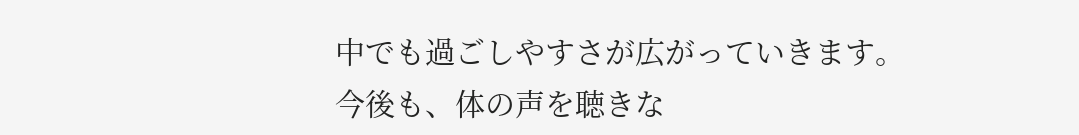中でも過ごしやすさが広がっていきます。 今後も、体の声を聴きな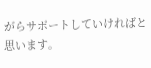がらサポートしていければと思います。